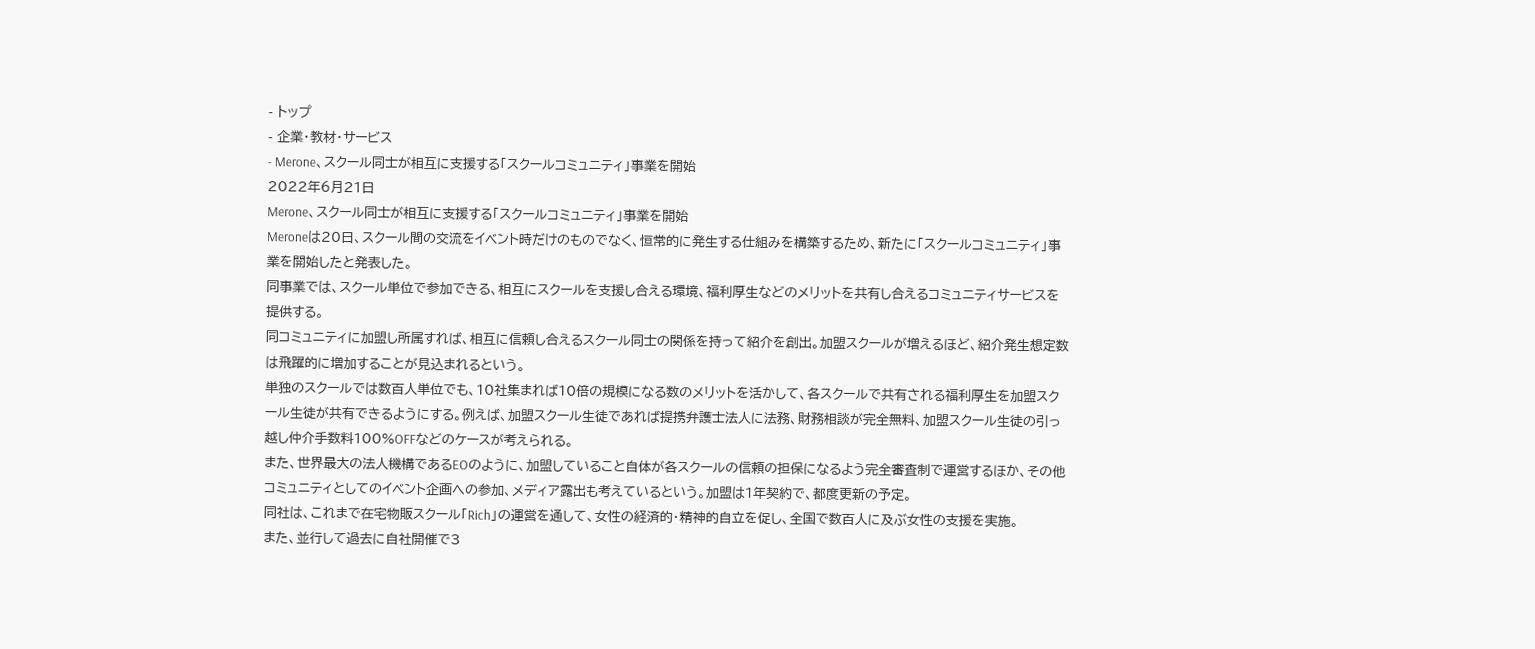- トップ
- 企業・教材・サービス
- Merone、スクール同士が相互に支援する「スクールコミュニティ」事業を開始
2022年6月21日
Merone、スクール同士が相互に支援する「スクールコミュニティ」事業を開始
Meroneは20日、スクール間の交流をイベント時だけのものでなく、恒常的に発生する仕組みを構築するため、新たに「スクールコミュニティ」事業を開始したと発表した。
同事業では、スクール単位で参加できる、相互にスクールを支援し合える環境、福利厚生などのメリットを共有し合えるコミュニティサービスを提供する。
同コミュニティに加盟し所属すれば、相互に信頼し合えるスクール同士の関係を持って紹介を創出。加盟スクールが増えるほど、紹介発生想定数は飛躍的に増加することが見込まれるという。
単独のスクールでは数百人単位でも、10社集まれば10倍の規模になる数のメリットを活かして、各スクールで共有される福利厚生を加盟スクール生徒が共有できるようにする。例えば、加盟スクール生徒であれば提携弁護士法人に法務、財務相談が完全無料、加盟スクール生徒の引っ越し仲介手数料100%OFFなどのケースが考えられる。
また、世界最大の法人機構であるEOのように、加盟していること自体が各スクールの信頼の担保になるよう完全審査制で運営するほか、その他コミュニティとしてのイベント企画への参加、メディア露出も考えているという。加盟は1年契約で、都度更新の予定。
同社は、これまで在宅物販スクール「Rich」の運営を通して、女性の経済的・精神的自立を促し、全国で数百人に及ぶ女性の支援を実施。
また、並行して過去に自社開催で3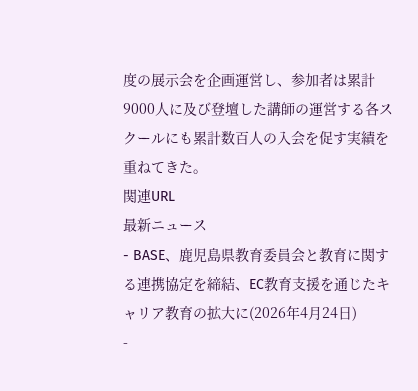度の展示会を企画運営し、参加者は累計9000人に及び登壇した講師の運営する各スクールにも累計数百人の入会を促す実績を重ねてきた。
関連URL
最新ニュース
- BASE、鹿児島県教育委員会と教育に関する連携協定を締結、EC教育支援を通じたキャリア教育の拡大に(2026年4月24日)
-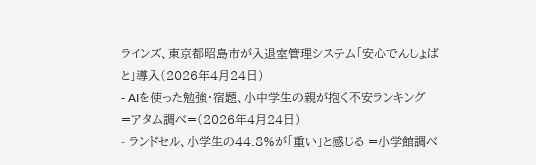ラインズ、東京都昭島市が入退室管理システム「安心でんしょばと」導入(2026年4月24日)
- AIを使った勉強・宿題、小中学生の親が抱く不安ランキング =アタム調べ=(2026年4月24日)
- ランドセル、小学生の44.8%が「重い」と感じる =小学館調べ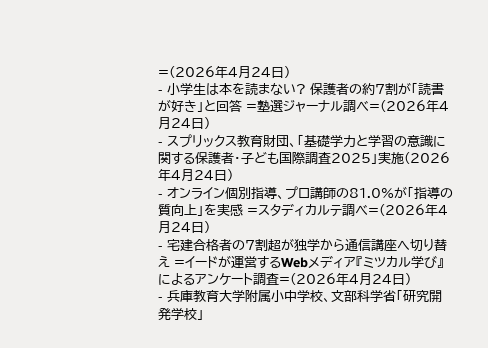=(2026年4月24日)
- 小学生は本を読まない? 保護者の約7割が「読書が好き」と回答 =塾選ジャーナル調べ=(2026年4月24日)
- スプリックス教育財団、「基礎学力と学習の意識に関する保護者・子ども国際調査2025」実施(2026年4月24日)
- オンライン個別指導、プロ講師の81.0%が「指導の質向上」を実感 =スタディカルテ調べ=(2026年4月24日)
- 宅建合格者の7割超が独学から通信講座へ切り替え =イードが運営するWebメディア『ミツカル学び』によるアンケート調査=(2026年4月24日)
- 兵庫教育大学附属小中学校、文部科学省「研究開発学校」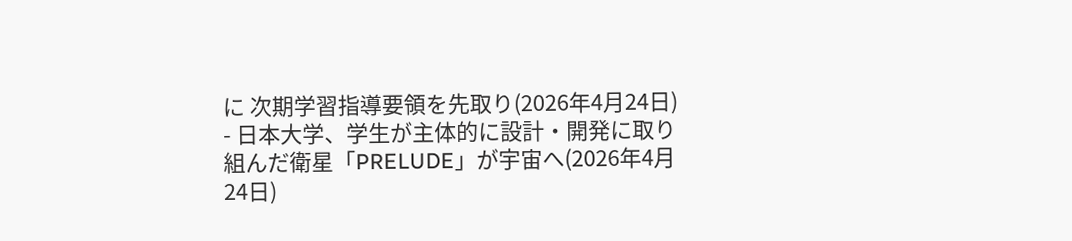に 次期学習指導要領を先取り(2026年4月24日)
- 日本大学、学生が主体的に設計・開発に取り組んだ衛星「PRELUDE」が宇宙へ(2026年4月24日)